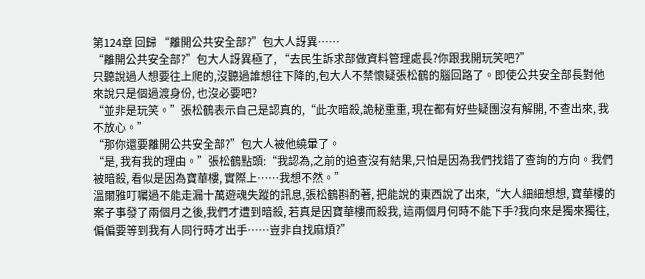第124章 回歸 “離開公共安全部?”包大人訝異……
“離開公共安全部?”包大人訝異極了, “去民生訴求部做資料管理處長?你跟我開玩笑吧?”
只聽說過人想要往上爬的,沒聽過誰想往下降的,包大人不禁懷疑張松鶴的腦回路了。即使公共安全部長對他來說只是個過渡身份, 也沒必要吧?
“並非是玩笑。”張松鶴表示自己是認真的,“此次暗殺,詭秘重重, 現在都有好些疑團沒有解開, 不查出來, 我不放心。”
“那你還要離開公共安全部?”包大人被他繞暈了。
“是, 我有我的理由。”張松鶴點頭:“我認為,之前的追查沒有結果,只怕是因為我們找錯了查詢的方向。我們被暗殺, 看似是因為寶華樓, 實際上……我想不然。”
溫爾雅叮囑過不能走漏十萬遊魂失蹤的訊息,張松鶴斟酌著, 把能說的東西說了出來,“大人細細想想, 寶華樓的案子事發了兩個月之後,我們才遭到暗殺, 若真是因寶華樓而殺我, 這兩個月何時不能下手?我向來是獨來獨往,偏偏要等到我有人同行時才出手……豈非自找麻煩?”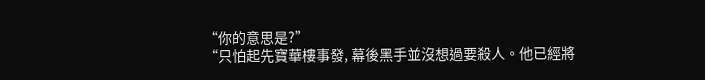“你的意思是?”
“只怕起先寶華樓事發, 幕後黑手並沒想過要殺人。他已經將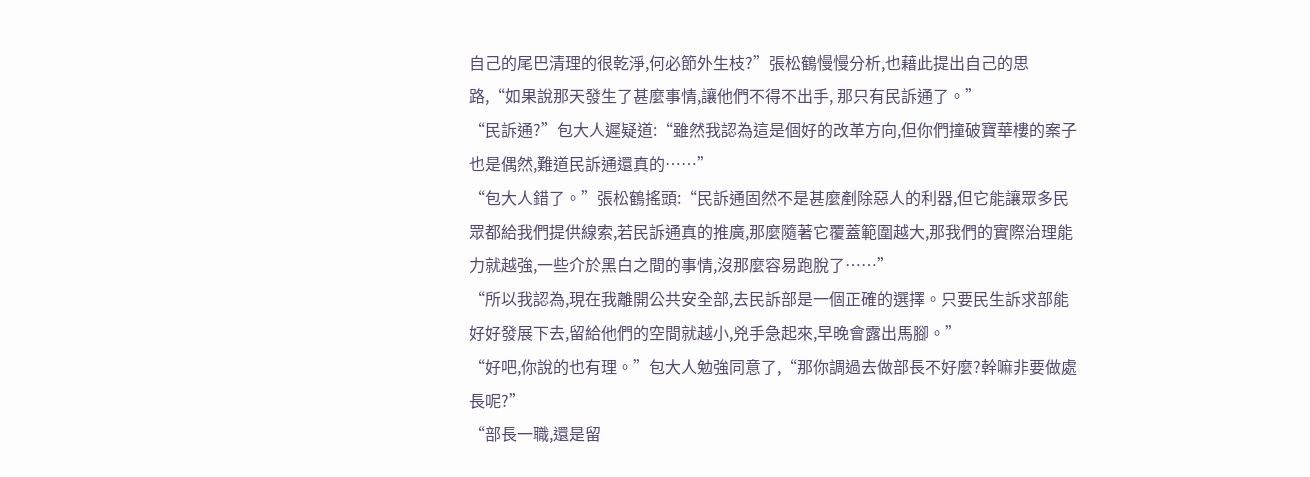自己的尾巴清理的很乾淨,何必節外生枝?”張松鶴慢慢分析,也藉此提出自己的思路,“如果說那天發生了甚麼事情,讓他們不得不出手, 那只有民訴通了。”
“民訴通?”包大人遲疑道:“雖然我認為這是個好的改革方向,但你們撞破寶華樓的案子也是偶然,難道民訴通還真的……”
“包大人錯了。”張松鶴搖頭:“民訴通固然不是甚麼剷除惡人的利器,但它能讓眾多民眾都給我們提供線索,若民訴通真的推廣,那麼隨著它覆蓋範圍越大,那我們的實際治理能力就越強,一些介於黑白之間的事情,沒那麼容易跑脫了……”
“所以我認為,現在我離開公共安全部,去民訴部是一個正確的選擇。只要民生訴求部能好好發展下去,留給他們的空間就越小,兇手急起來,早晚會露出馬腳。”
“好吧,你說的也有理。”包大人勉強同意了,“那你調過去做部長不好麼?幹嘛非要做處長呢?”
“部長一職,還是留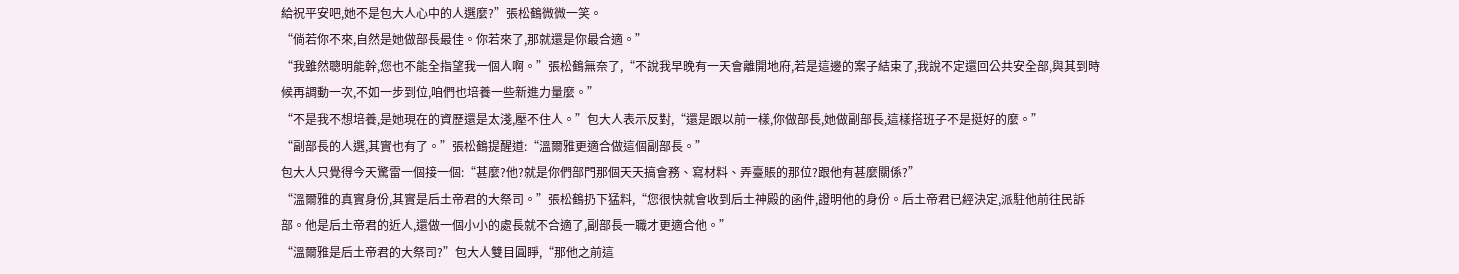給祝平安吧,她不是包大人心中的人選麼?”張松鶴微微一笑。
“倘若你不來,自然是她做部長最佳。你若來了,那就還是你最合適。”
“我雖然聰明能幹,您也不能全指望我一個人啊。”張松鶴無奈了,“不說我早晚有一天會離開地府,若是這邊的案子結束了,我說不定還回公共安全部,與其到時候再調動一次,不如一步到位,咱們也培養一些新進力量麼。”
“不是我不想培養,是她現在的資歷還是太淺,壓不住人。”包大人表示反對,“還是跟以前一樣,你做部長,她做副部長,這樣搭班子不是挺好的麼。”
“副部長的人選,其實也有了。”張松鶴提醒道:“溫爾雅更適合做這個副部長。”
包大人只覺得今天驚雷一個接一個:“甚麼?他?就是你們部門那個天天搞會務、寫材料、弄臺賬的那位?跟他有甚麼關係?”
“溫爾雅的真實身份,其實是后土帝君的大祭司。”張松鶴扔下猛料,“您很快就會收到后土神殿的函件,證明他的身份。后土帝君已經決定,派駐他前往民訴部。他是后土帝君的近人,還做一個小小的處長就不合適了,副部長一職才更適合他。”
“溫爾雅是后土帝君的大祭司?”包大人雙目圓睜,“那他之前這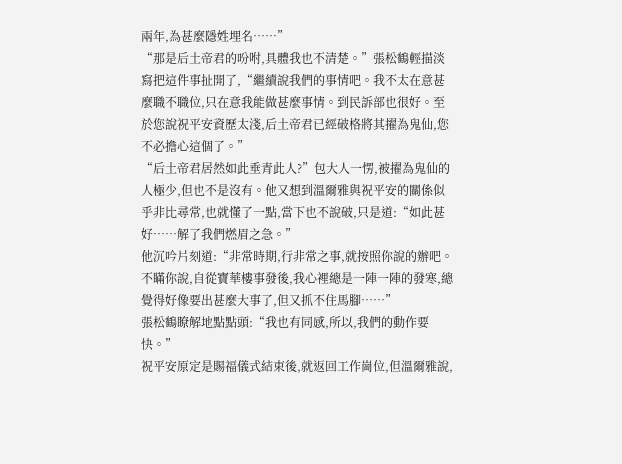兩年,為甚麼隱姓埋名……”
“那是后土帝君的吩咐,具體我也不清楚。”張松鶴輕描淡寫把這件事扯開了,“繼續說我們的事情吧。我不太在意甚麼職不職位,只在意我能做甚麼事情。到民訴部也很好。至於您說祝平安資歷太淺,后土帝君已經破格將其擢為鬼仙,您不必擔心這個了。”
“后土帝君居然如此垂青此人?”包大人一愣,被擢為鬼仙的人極少,但也不是沒有。他又想到溫爾雅與祝平安的關係似乎非比尋常,也就懂了一點,當下也不說破,只是道:“如此甚好……解了我們燃眉之急。”
他沉吟片刻道:“非常時期,行非常之事,就按照你說的辦吧。不瞞你說,自從寶華樓事發後,我心裡總是一陣一陣的發寒,總覺得好像要出甚麼大事了,但又抓不住馬腳……”
張松鶴瞭解地點點頭:“我也有同感,所以,我們的動作要快。”
祝平安原定是賜福儀式結束後,就返回工作崗位,但溫爾雅說,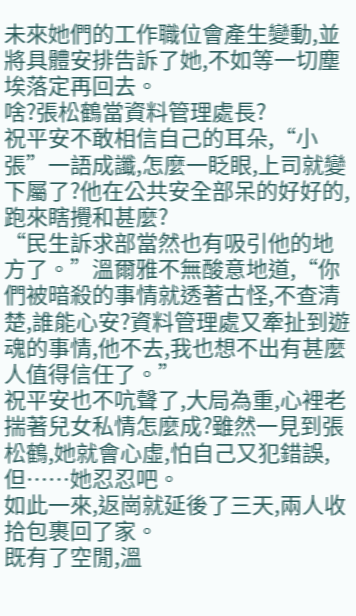未來她們的工作職位會產生變動,並將具體安排告訴了她,不如等一切塵埃落定再回去。
啥?張松鶴當資料管理處長?
祝平安不敢相信自己的耳朵,“小張”一語成讖,怎麼一眨眼,上司就變下屬了?他在公共安全部呆的好好的,跑來瞎攪和甚麼?
“民生訴求部當然也有吸引他的地方了。”溫爾雅不無酸意地道,“你們被暗殺的事情就透著古怪,不查清楚,誰能心安?資料管理處又牽扯到遊魂的事情,他不去,我也想不出有甚麼人值得信任了。”
祝平安也不吭聲了,大局為重,心裡老揣著兒女私情怎麼成?雖然一見到張松鶴,她就會心虛,怕自己又犯錯誤,但……她忍忍吧。
如此一來,返崗就延後了三天,兩人收拾包裹回了家。
既有了空閒,溫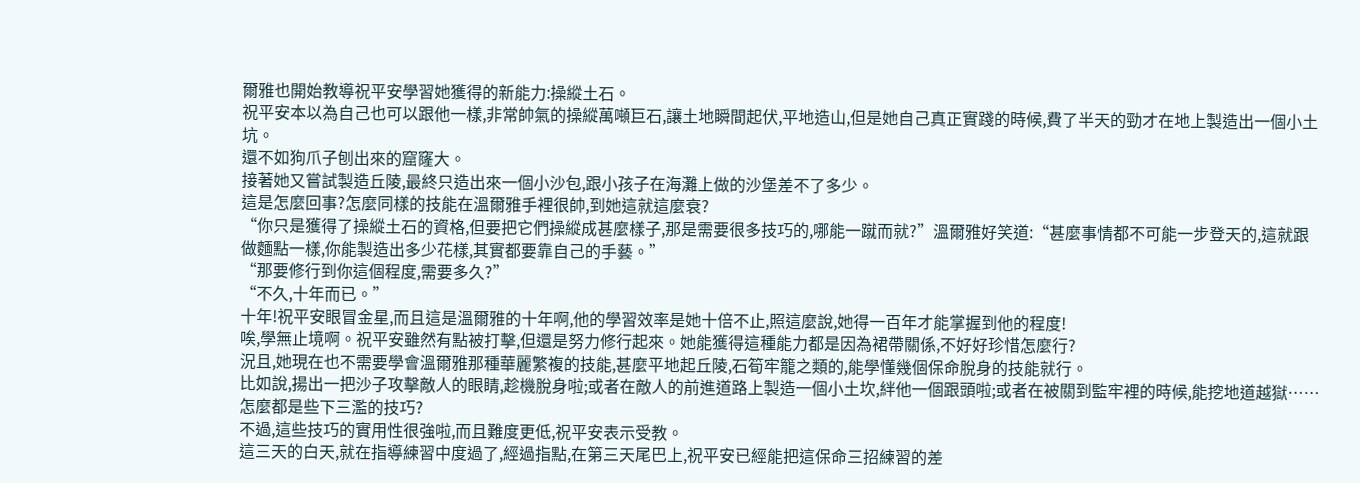爾雅也開始教導祝平安學習她獲得的新能力:操縱土石。
祝平安本以為自己也可以跟他一樣,非常帥氣的操縱萬噸巨石,讓土地瞬間起伏,平地造山,但是她自己真正實踐的時候,費了半天的勁才在地上製造出一個小土坑。
還不如狗爪子刨出來的窟窿大。
接著她又嘗試製造丘陵,最終只造出來一個小沙包,跟小孩子在海灘上做的沙堡差不了多少。
這是怎麼回事?怎麼同樣的技能在溫爾雅手裡很帥,到她這就這麼衰?
“你只是獲得了操縱土石的資格,但要把它們操縱成甚麼樣子,那是需要很多技巧的,哪能一蹴而就?”溫爾雅好笑道:“甚麼事情都不可能一步登天的,這就跟做麵點一樣,你能製造出多少花樣,其實都要靠自己的手藝。”
“那要修行到你這個程度,需要多久?”
“不久,十年而已。”
十年!祝平安眼冒金星,而且這是溫爾雅的十年啊,他的學習效率是她十倍不止,照這麼說,她得一百年才能掌握到他的程度!
唉,學無止境啊。祝平安雖然有點被打擊,但還是努力修行起來。她能獲得這種能力都是因為裙帶關係,不好好珍惜怎麼行?
況且,她現在也不需要學會溫爾雅那種華麗繁複的技能,甚麼平地起丘陵,石筍牢籠之類的,能學懂幾個保命脫身的技能就行。
比如說,揚出一把沙子攻擊敵人的眼睛,趁機脫身啦;或者在敵人的前進道路上製造一個小土坎,絆他一個跟頭啦;或者在被關到監牢裡的時候,能挖地道越獄……
怎麼都是些下三濫的技巧?
不過,這些技巧的實用性很強啦,而且難度更低,祝平安表示受教。
這三天的白天,就在指導練習中度過了,經過指點,在第三天尾巴上,祝平安已經能把這保命三招練習的差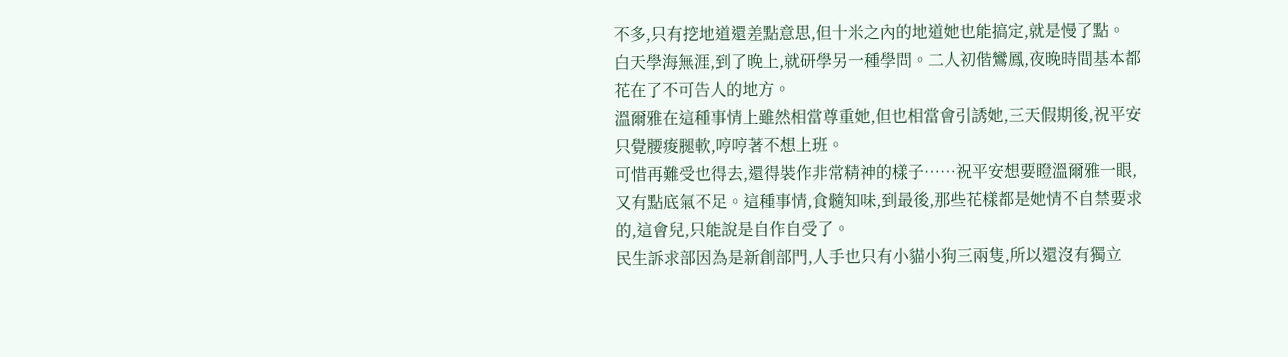不多,只有挖地道還差點意思,但十米之內的地道她也能搞定,就是慢了點。
白天學海無涯,到了晚上,就研學另一種學問。二人初偕鸞鳳,夜晚時間基本都花在了不可告人的地方。
溫爾雅在這種事情上雖然相當尊重她,但也相當會引誘她,三天假期後,祝平安只覺腰痠腿軟,哼哼著不想上班。
可惜再難受也得去,還得裝作非常精神的樣子……祝平安想要瞪溫爾雅一眼,又有點底氣不足。這種事情,食髓知味,到最後,那些花樣都是她情不自禁要求的,這會兒,只能說是自作自受了。
民生訴求部因為是新創部門,人手也只有小貓小狗三兩隻,所以還沒有獨立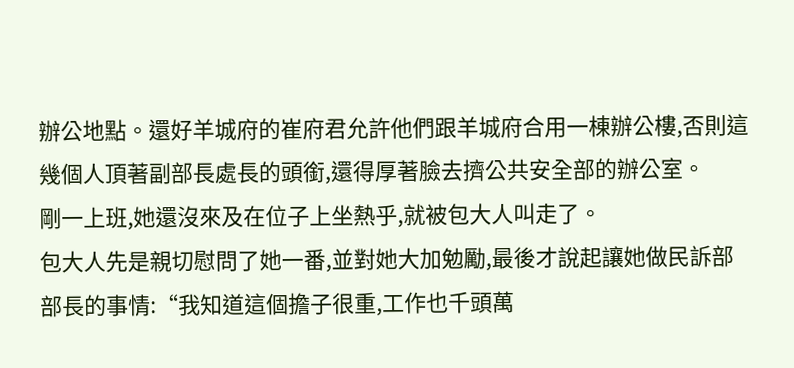辦公地點。還好羊城府的崔府君允許他們跟羊城府合用一棟辦公樓,否則這幾個人頂著副部長處長的頭銜,還得厚著臉去擠公共安全部的辦公室。
剛一上班,她還沒來及在位子上坐熱乎,就被包大人叫走了。
包大人先是親切慰問了她一番,並對她大加勉勵,最後才說起讓她做民訴部部長的事情:“我知道這個擔子很重,工作也千頭萬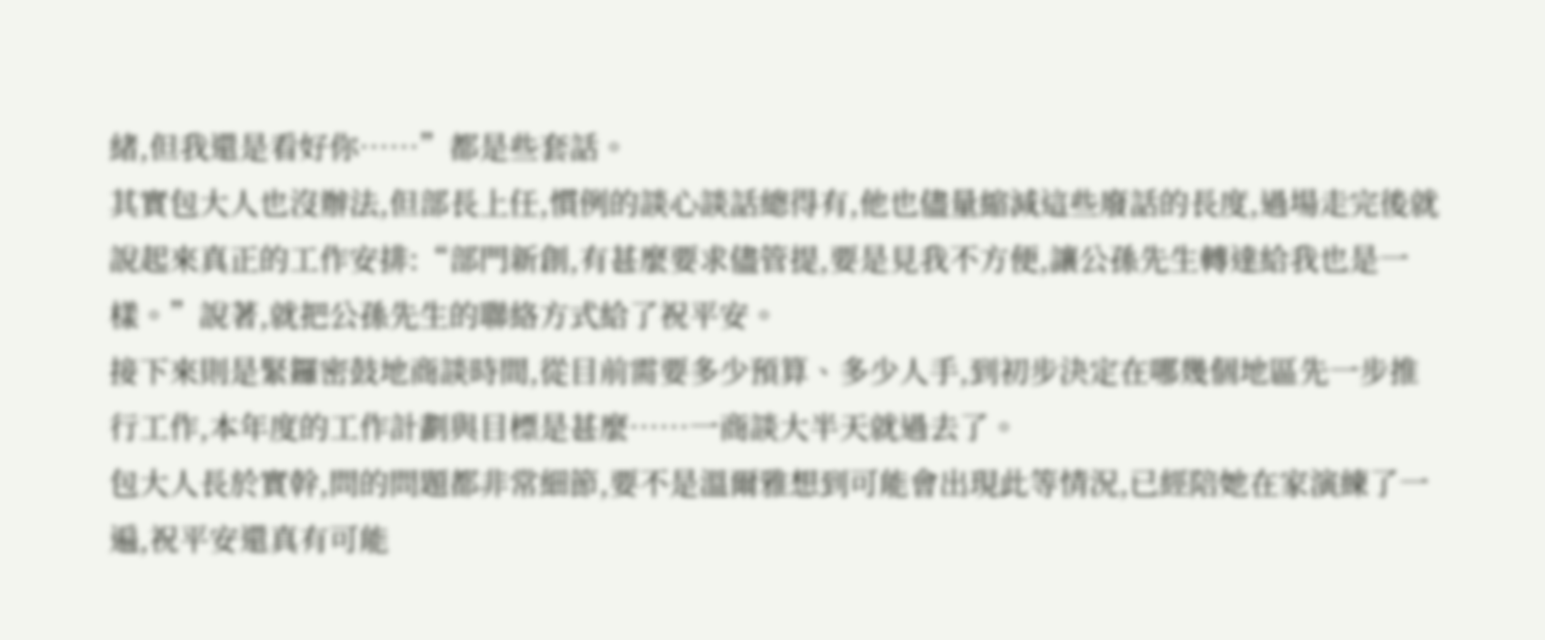緒,但我還是看好你……”都是些套話。
其實包大人也沒辦法,但部長上任,慣例的談心談話總得有,他也儘量縮減這些廢話的長度,過場走完後就說起來真正的工作安排:“部門新創,有甚麼要求儘管提,要是見我不方便,讓公孫先生轉達給我也是一樣。”說著,就把公孫先生的聯絡方式給了祝平安。
接下來則是緊鑼密鼓地商談時間,從目前需要多少預算、多少人手,到初步決定在哪幾個地區先一步推行工作,本年度的工作計劃與目標是甚麼……一商談大半天就過去了。
包大人長於實幹,問的問題都非常細節,要不是溫爾雅想到可能會出現此等情況,已經陪她在家演練了一遍,祝平安還真有可能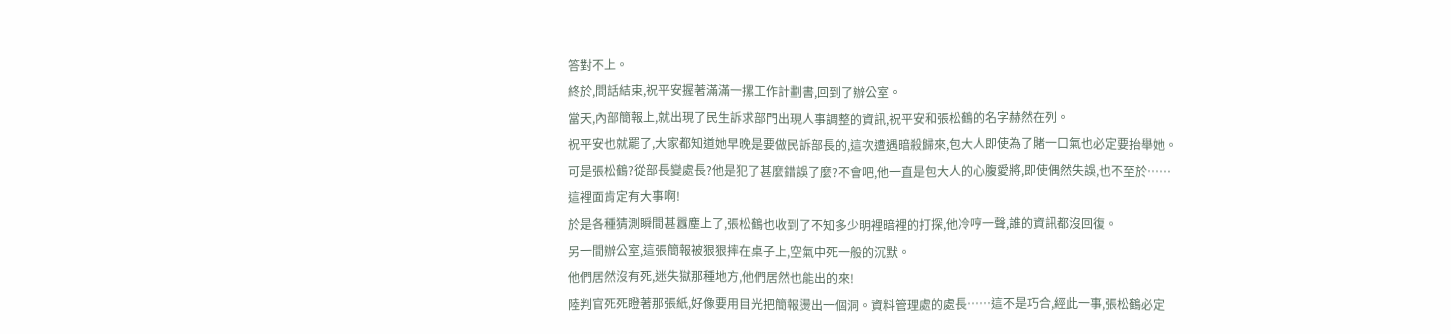答對不上。
終於,問話結束,祝平安握著滿滿一摞工作計劃書,回到了辦公室。
當天,內部簡報上,就出現了民生訴求部門出現人事調整的資訊,祝平安和張松鶴的名字赫然在列。
祝平安也就罷了,大家都知道她早晚是要做民訴部長的,這次遭遇暗殺歸來,包大人即使為了賭一口氣也必定要抬舉她。
可是張松鶴?從部長變處長?他是犯了甚麼錯誤了麼?不會吧,他一直是包大人的心腹愛將,即使偶然失誤,也不至於……
這裡面肯定有大事啊!
於是各種猜測瞬間甚囂塵上了,張松鶴也收到了不知多少明裡暗裡的打探,他冷哼一聲,誰的資訊都沒回復。
另一間辦公室,這張簡報被狠狠摔在桌子上,空氣中死一般的沉默。
他們居然沒有死,迷失獄那種地方,他們居然也能出的來!
陸判官死死瞪著那張紙,好像要用目光把簡報燙出一個洞。資料管理處的處長……這不是巧合,經此一事,張松鶴必定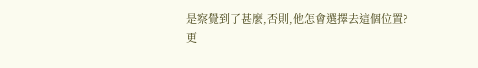是察覺到了甚麼,否則,他怎會選擇去這個位置?
更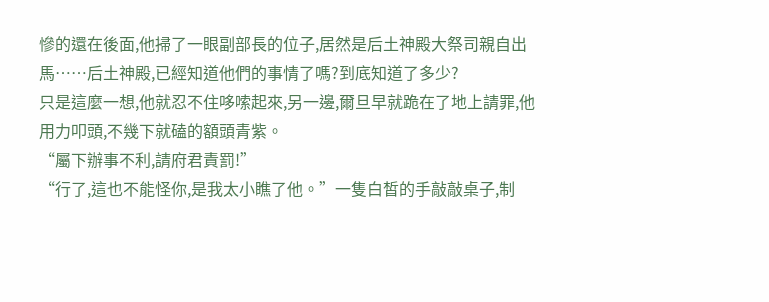慘的還在後面,他掃了一眼副部長的位子,居然是后土神殿大祭司親自出馬……后土神殿,已經知道他們的事情了嗎?到底知道了多少?
只是這麼一想,他就忍不住哆嗦起來,另一邊,爾旦早就跪在了地上請罪,他用力叩頭,不幾下就磕的額頭青紫。
“屬下辦事不利,請府君責罰!”
“行了,這也不能怪你,是我太小瞧了他。”一隻白皙的手敲敲桌子,制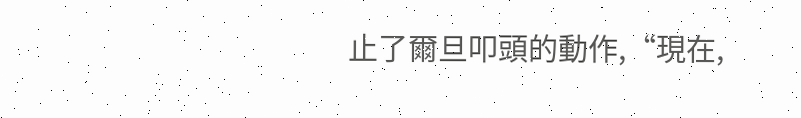止了爾旦叩頭的動作,“現在,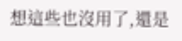想這些也沒用了,還是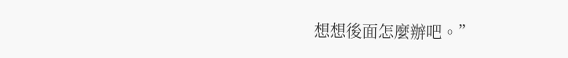想想後面怎麼辦吧。”